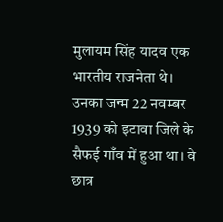मुलायम सिंह यादव एक भारतीय राजनेता थे। उनका जन्म 22 नवम्बर 1939 को इटावा जिले के सैफई गाँव में हुआ था। वे छात्र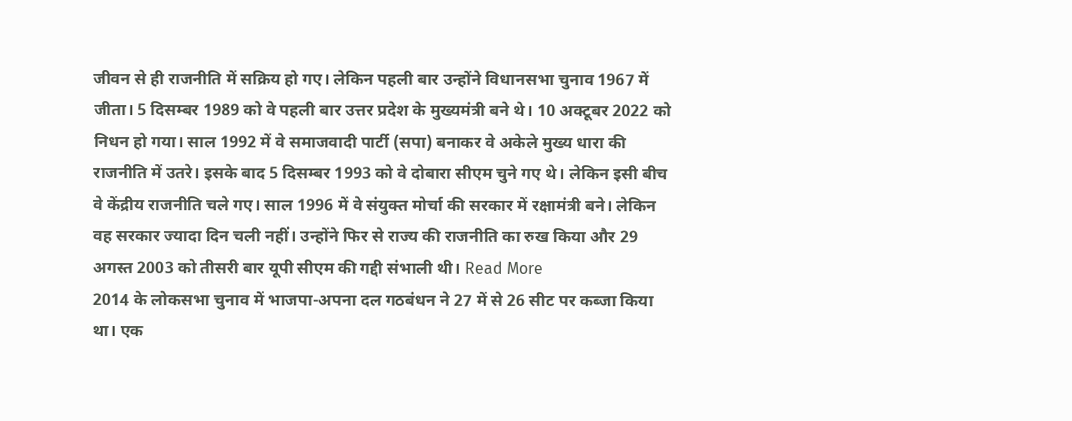जीवन से ही राजनीति में सक्रिय हो गए। लेकिन पहली बार उन्होंने विधानसभा चुनाव 1967 में जीता। 5 दिसम्बर 1989 को वे पहली बार उत्तर प्रदेश के मुख्यमंत्री बने थे। 10 अक्टूबर 2022 को निधन हो गया। साल 1992 में वे समाजवादी पार्टी (सपा) बनाकर वे अकेले मुख्य धारा की राजनीति में उतरे। इसके बाद 5 दिसम्बर 1993 को वे दोबारा सीएम चुने गए थे। लेकिन इसी बीच वे केंद्रीय राजनीति चले गए। साल 1996 में वे संयुक्त मोर्चा की सरकार में रक्षामंत्री बने। लेकिन वह सरकार ज्यादा दिन चली नहीं। उन्होंने फिर से राज्य की राजनीति का रुख किया और 29 अगस्त 2003 को तीसरी बार यूपी सीएम की गद्दी संभाली थी। Read More
2014 के लोकसभा चुनाव में भाजपा-अपना दल गठबंधन ने 27 में से 26 सीट पर कब्जा किया था। एक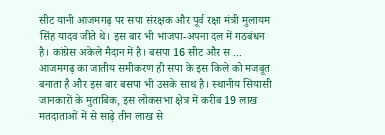सीट यानी आजमगढ़ पर सपा संरक्षक और पूर्व रक्षा मंत्री मुलायम सिंह यादव जीते थे। इस बार भी भाजपा-अपना दल में गठबंधन है। कांग्रेस अकेले मैदान में है। बसपा 16 सीट और स ...
आजमगढ़ का जातीय समीकरण ही सपा के इस किले को मजबूत बनाता है और इस बार बसपा भी उसके साथ है। स्थानीय सियासी जानकारों के मुताबिक, इस लोकसभा क्षेत्र में करीब 19 लाख मतदाताओं में से साढ़े तीन लाख से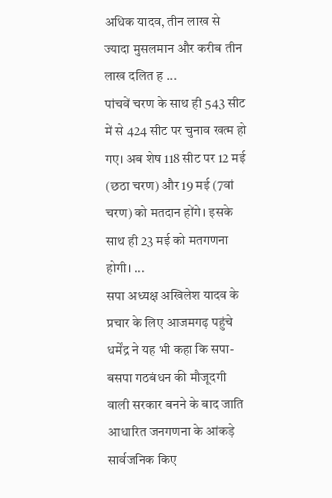अधिक यादव, तीन लाख से ज्यादा मुसलमान और करीब तीन लाख दलित ह ...
पांचवें चरण के साथ ही 543 सीट में से 424 सीट पर चुनाव खत्म हो गए। अब शेष 118 सीट पर 12 मई (छठा चरण) और 19 मई (7वां चरण) को मतदान होंगे। इसके साथ ही 23 मई को मतगणना होगी। ...
सपा अध्यक्ष अखिलेश यादव के प्रचार के लिए आजमगढ़ पहुंचे धर्मेंद्र ने यह भी कहा कि सपा-बसपा गठबंधन की मौजूदगी वाली सरकार बनने के बाद जाति आधारित जनगणना के आंकड़े सार्वजनिक किए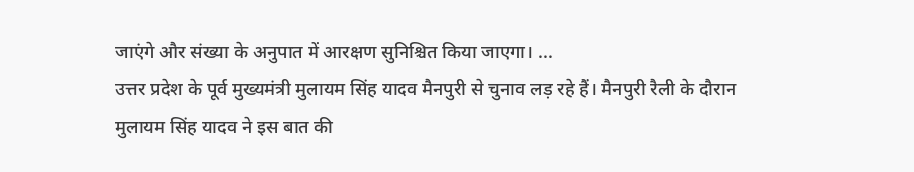जाएंगे और संख्या के अनुपात में आरक्षण सुनिश्चित किया जाएगा। ...
उत्तर प्रदेश के पूर्व मुख्यमंत्री मुलायम सिंह यादव मैनपुरी से चुनाव लड़ रहे हैं। मैनपुरी रैली के दौरान मुलायम सिंह यादव ने इस बात की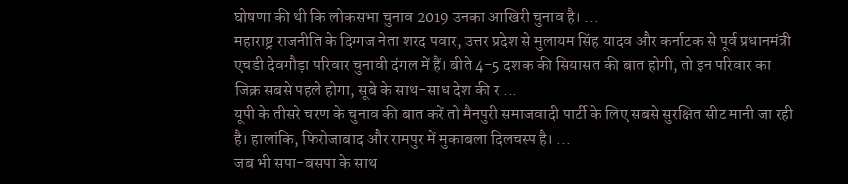घोषणा की थी कि लोकसभा चुनाव 2019 उनका आखिरी चुनाव है। ...
महाराष्ट्र राजनीति के दिग्गज नेता शरद पवार, उत्तर प्रदेश से मुलायम सिंह यादव और कर्नाटक से पूर्व प्रधानमंत्री एचडी देवगौड़ा परिवार चुनावी दंगल में हैं। बीते 4-5 दशक की सियासत की बात होगी, तो इन परिवार का जिक्र सबसे पहले होगा, सूबे के साथ-साध देश की र ...
यूपी के तीसरे चरण के चुनाव की बात करें तो मैनपुरी समाजवादी पार्टी के लिए सबसे सुरक्षित सीट मानी जा रही है। हालांकि, फिरोजाबाद और रामपुर में मुकाबला दिलचस्प है। ...
जब भी सपा-बसपा के साथ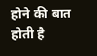होने की बात होती है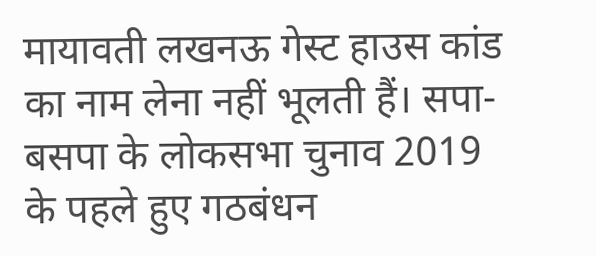मायावती लखनऊ गेस्ट हाउस कांड का नाम लेना नहीं भूलती हैं। सपा- बसपा के लोकसभा चुनाव 2019 के पहले हुए गठबंधन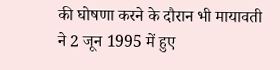की घोषणा करने के दौरान भी मायावती ने 2 जून 1995 में हुए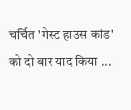चर्चित 'गेस्ट हाउस कांड' को दो बार याद किया ...